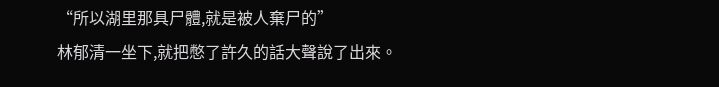“所以湖里那具尸體,就是被人棄尸的”
林郁清一坐下,就把憋了許久的話大聲說了出來。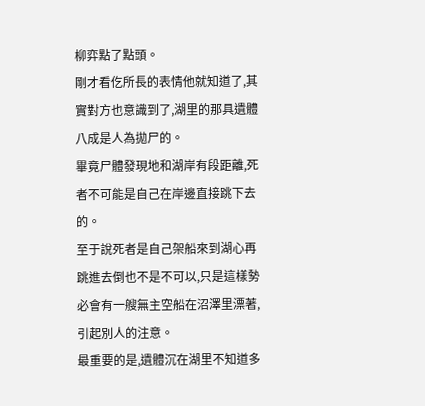柳弈點了點頭。
剛才看仡所長的表情他就知道了,其實對方也意識到了,湖里的那具遺體八成是人為拋尸的。
畢竟尸體發現地和湖岸有段距離,死者不可能是自己在岸邊直接跳下去的。
至于說死者是自己架船來到湖心再跳進去倒也不是不可以,只是這樣勢必會有一艘無主空船在沼澤里漂著,引起別人的注意。
最重要的是,遺體沉在湖里不知道多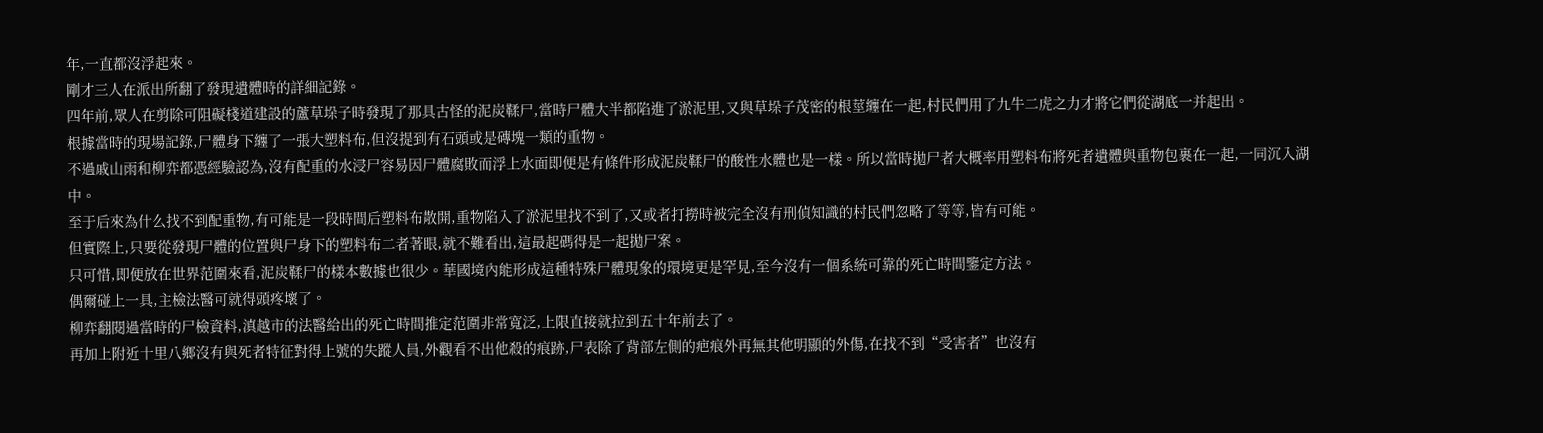年,一直都沒浮起來。
剛才三人在派出所翻了發現遺體時的詳細記錄。
四年前,眾人在剪除可阻礙棧道建設的蘆草垛子時發現了那具古怪的泥炭鞣尸,當時尸體大半都陷進了淤泥里,又與草垛子茂密的根莖纏在一起,村民們用了九牛二虎之力才將它們從湖底一并起出。
根據當時的現場記錄,尸體身下纏了一張大塑料布,但沒提到有石頭或是磚塊一類的重物。
不過戚山雨和柳弈都憑經驗認為,沒有配重的水浸尸容易因尸體腐敗而浮上水面即便是有條件形成泥炭鞣尸的酸性水體也是一樣。所以當時拋尸者大概率用塑料布將死者遺體與重物包裹在一起,一同沉入湖中。
至于后來為什么找不到配重物,有可能是一段時間后塑料布散開,重物陷入了淤泥里找不到了,又或者打撈時被完全沒有刑偵知識的村民們忽略了等等,皆有可能。
但實際上,只要從發現尸體的位置與尸身下的塑料布二者著眼,就不難看出,這最起碼得是一起拋尸案。
只可惜,即便放在世界范圍來看,泥炭鞣尸的樣本數據也很少。華國境內能形成這種特殊尸體現象的環境更是罕見,至今沒有一個系統可靠的死亡時間鑒定方法。
偶爾碰上一具,主檢法醫可就得頭疼壞了。
柳弈翻閱過當時的尸檢資料,滇越市的法醫給出的死亡時間推定范圍非常寬泛,上限直接就拉到五十年前去了。
再加上附近十里八鄉沒有與死者特征對得上號的失蹤人員,外觀看不出他殺的痕跡,尸表除了背部左側的疤痕外再無其他明顯的外傷,在找不到“受害者”也沒有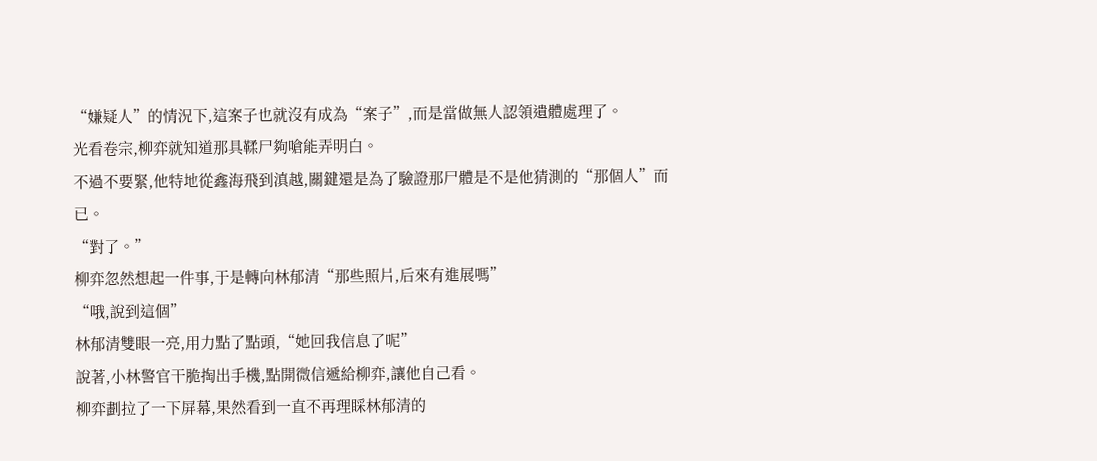“嫌疑人”的情況下,這案子也就沒有成為“案子”,而是當做無人認領遺體處理了。
光看卷宗,柳弈就知道那具鞣尸夠嗆能弄明白。
不過不要緊,他特地從鑫海飛到滇越,關鍵還是為了驗證那尸體是不是他猜測的“那個人”而已。
“對了。”
柳弈忽然想起一件事,于是轉向林郁清“那些照片,后來有進展嗎”
“哦,說到這個”
林郁清雙眼一亮,用力點了點頭,“她回我信息了呢”
說著,小林警官干脆掏出手機,點開微信遞給柳弈,讓他自己看。
柳弈劃拉了一下屏幕,果然看到一直不再理睬林郁清的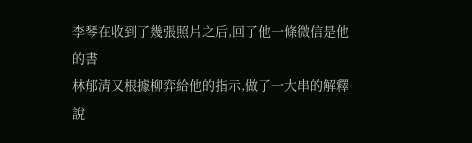李琴在收到了幾張照片之后,回了他一條微信是他的書
林郁清又根據柳弈給他的指示,做了一大串的解釋說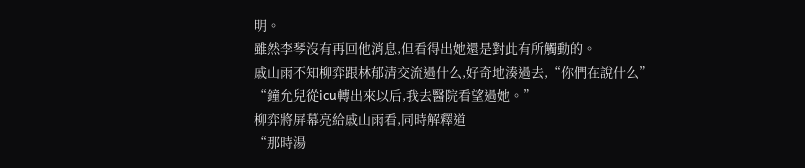明。
雖然李琴沒有再回他消息,但看得出她還是對此有所觸動的。
戚山雨不知柳弈跟林郁清交流過什么,好奇地湊過去,“你們在說什么”
“鐘允兒從icu轉出來以后,我去醫院看望過她。”
柳弈將屏幕亮給戚山雨看,同時解釋道
“那時湯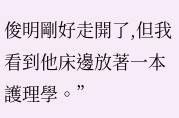俊明剛好走開了,但我看到他床邊放著一本護理學。”